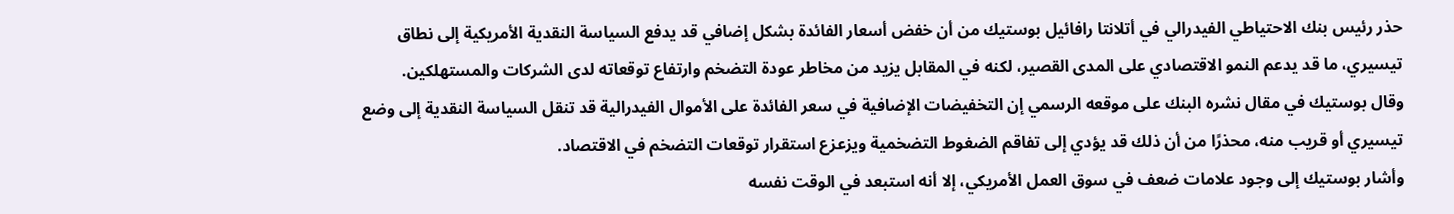حذر رئيس بنك الاحتياطي الفيدرالي في أتلانتا رافائيل بوستيك من أن خفض أسعار الفائدة بشكل إضافي قد يدفع السياسة النقدية الأمريكية إلى نطاق تيسيري، ما قد يدعم النمو الاقتصادي على المدى القصير، لكنه في المقابل يزيد من مخاطر عودة التضخم وارتفاع توقعاته لدى الشركات والمستهلكين.
وقال بوستيك في مقال نشره البنك على موقعه الرسمي إن التخفيضات الإضافية في سعر الفائدة على الأموال الفيدرالية قد تنقل السياسة النقدية إلى وضع تيسيري أو قريب منه، محذرًا من أن ذلك قد يؤدي إلى تفاقم الضغوط التضخمية ويزعزع استقرار توقعات التضخم في الاقتصاد.
وأشار بوستيك إلى وجود علامات ضعف في سوق العمل الأمريكي، إلا أنه استبعد في الوقت نفسه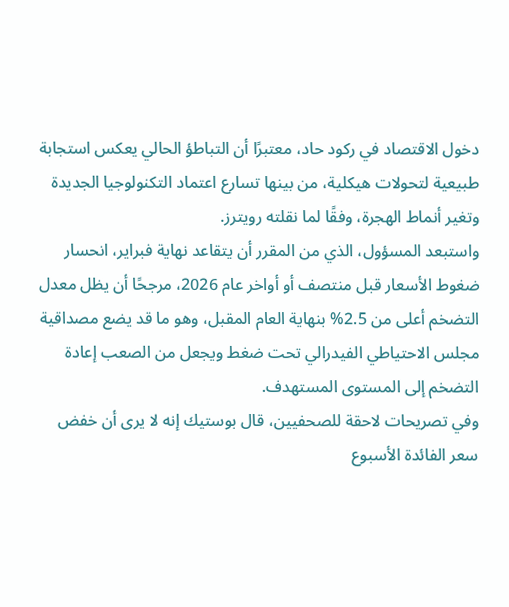دخول الاقتصاد في ركود حاد، معتبرًا أن التباطؤ الحالي يعكس استجابة طبيعية لتحولات هيكلية، من بينها تسارع اعتماد التكنولوجيا الجديدة وتغير أنماط الهجرة، وفقًا لما نقلته رويترز.
واستبعد المسؤول، الذي من المقرر أن يتقاعد نهاية فبراير، انحسار ضغوط الأسعار قبل منتصف أو أواخر عام 2026، مرجحًا أن يظل معدل التضخم أعلى من 2.5% بنهاية العام المقبل، وهو ما قد يضع مصداقية مجلس الاحتياطي الفيدرالي تحت ضغط ويجعل من الصعب إعادة التضخم إلى المستوى المستهدف.
وفي تصريحات لاحقة للصحفيين، قال بوستيك إنه لا يرى أن خفض سعر الفائدة الأسبوع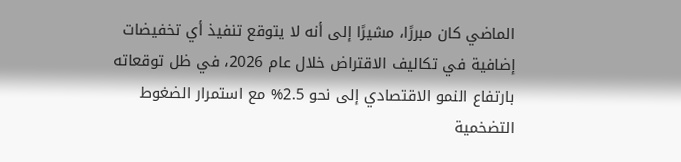الماضي كان مبررًا، مشيرًا إلى أنه لا يتوقع تنفيذ أي تخفيضات إضافية في تكاليف الاقتراض خلال عام 2026، في ظل توقعاته بارتفاع النمو الاقتصادي إلى نحو 2.5% مع استمرار الضغوط التضخمية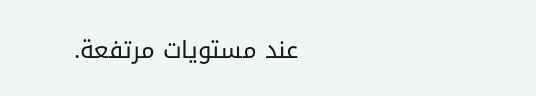عند مستويات مرتفعة.